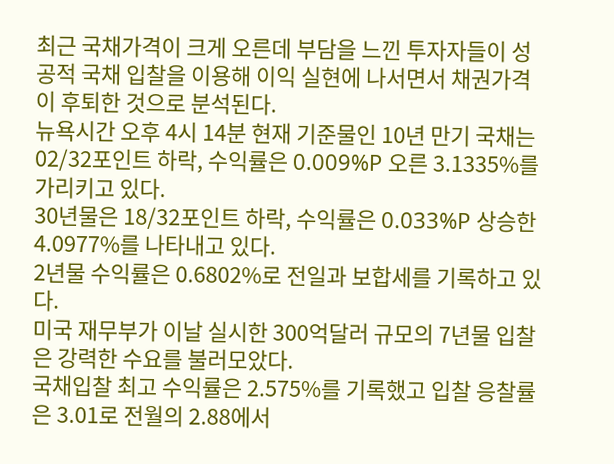최근 국채가격이 크게 오른데 부담을 느낀 투자자들이 성공적 국채 입찰을 이용해 이익 실현에 나서면서 채권가격이 후퇴한 것으로 분석된다.
뉴욕시간 오후 4시 14분 현재 기준물인 10년 만기 국채는 02/32포인트 하락, 수익률은 0.009%P 오른 3.1335%를 가리키고 있다.
30년물은 18/32포인트 하락, 수익률은 0.033%P 상승한 4.0977%를 나타내고 있다.
2년물 수익률은 0.6802%로 전일과 보합세를 기록하고 있다.
미국 재무부가 이날 실시한 300억달러 규모의 7년물 입찰은 강력한 수요를 불러모았다.
국채입찰 최고 수익률은 2.575%를 기록했고 입찰 응찰률은 3.01로 전월의 2.88에서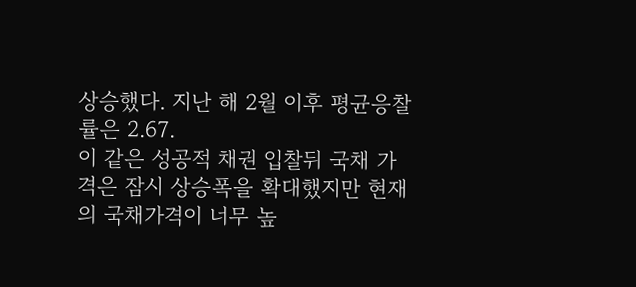상승했다. 지난 해 2월 이후 평균응찰률은 2.67.
이 같은 성공적 채권 입찰뒤 국채 가격은 잠시 상승폭을 확대했지만 현재의 국채가격이 너무 높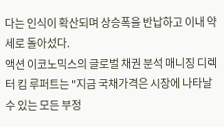다는 인식이 확산되며 상승폭을 반납하고 이내 약세로 돌아섰다.
액션 이코노믹스의 글로벌 채권 분석 매니징 디렉터 킴 루퍼트는 "지금 국채가격은 시장에 나타날 수 있는 모든 부정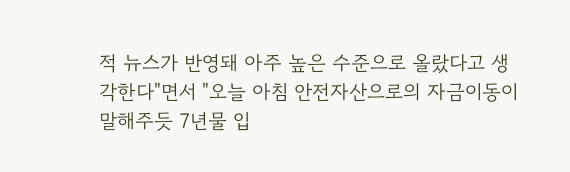적 뉴스가 반영돼 아주 높은 수준으로 올랐다고 생각한다"면서 "오늘 아침 안전자산으로의 자금이동이 말해주듯 7년물 입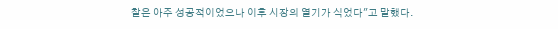찰은 아주 성공적이었으나 이후 시장의 열기가 식었다"고 말했다.